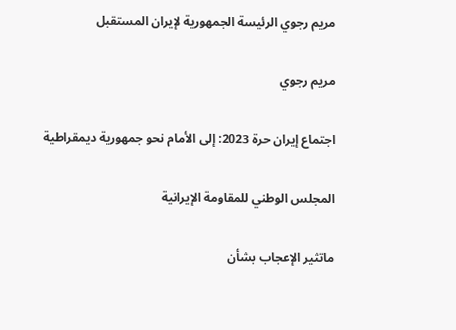مريم رجوي الرئيسة الجمهورية لإيران المستقبل

مريم رجوي

اجتماع إيران حرة 2023: إلى الأمام نحو جمهورية ديمقراطية

المجلس الوطني للمقاومة الإيرانية

ماتثير الإعجاب بشأن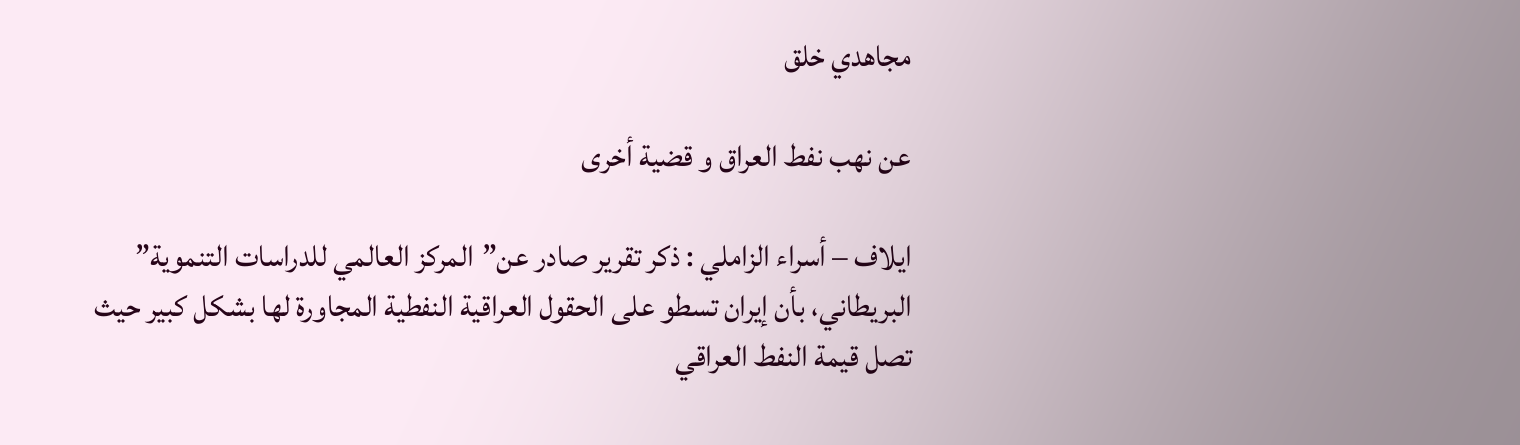مجاهدي خلق

عن نهب نفط العراق و قضية أخرى

ايلاف – أسراء الزاملي : ذكر تقرير صادر عن”المرکز العالمي للدراسات التنموية” البريطاني، بأن إيران تسطو على الحقول العراقية النفطية المجاورة لها بشكل كبير حيث تصل قيمة النفط العراقي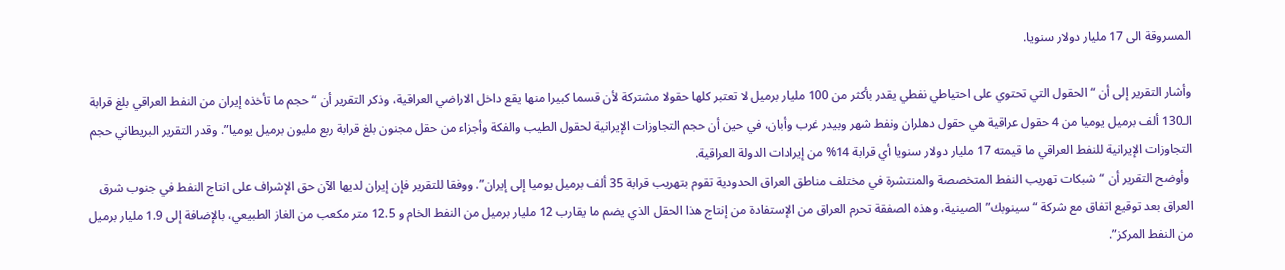المسروقة الى 17 مليار دولار سنويا.

وأشار التقرير إلى أن “الحقول التي تحتوي على احتياطي نفطي يقدر بأكثر من 100 مليار برميل لا تعتبر كلها حقولا مشتركة لأن قسما كبيرا منها يقع داخل الاراضي العراقية، وذكر التقرير أن “حجم ما تأخذه إيران من النفط العراقي بلغ قرابة الـ130 ألف برميل يوميا من 4 حقول عراقية هي حقول دهلران ونفط شهر وبيدر غرب وأبان، في حين أن حجم التجاوزات الإيرانية لحقول الطيب والفكة وأجزاء من حقل مجنون بلغ قرابة ربع مليون برميل يوميا”. وقدر التقرير البريطاني حجم التجاوزات الإيرانية للنفط العراقي ما قيمته 17 مليار دولار سنويا أي قرابة 14% من إيرادات الدولة العراقية.
 وأوضح التقرير أن “شبكات تهريب النفط المتخصصة والمنتشرة في مختلف مناطق العراق الحدودية تقوم بتهريب قرابة 35 ألف برميل يوميا إلى إيران”. ووفقا للتقرير فإن إيران لديها الآن حق الإشراف على انتاج النفط في جنوب شرق العراق بعد توقيع اتفاق مع شركة “سينوبك” الصينية، وهذه الصفقة تحرم العراق من الإستفادة من إنتاج هذا الحقل الذي يضم ما يقارب 12 مليار برميل من النفط الخام و 12.5 متر مكعب من الغاز الطبيعي، بالإضافة إلى 1.9 مليار برميل من النفط المركز”.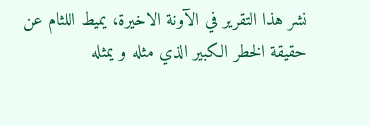نشر هذا التقرير في الآونة الاخيرة، يميط اللثام عن حقيقة الخطر الکبير الذي مثله و يمثله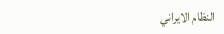النظام الايراني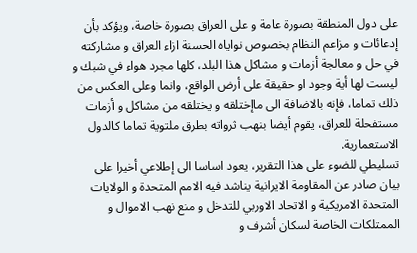على دول المنطقة بصورة عامة و على العراق بصورة خاصة، ويؤکد بأن إدعائات و مزاعم النظام بخصوص نواياه الحسنة ازاء العراق و مشارکته في حل و معالجة أزمات و مشاکل هذا البلد، کلها مجرد هواء في شبك و ليست لها أية وجود او حقيقة على أرض الواقع، وانما وعلى العکس من ذلك تماما، فإنه بالاضافة الى ماإختلقه و يختلقه من مشاکل و أزمات مستفحلة للعراق، يقوم أيضا بنهب ثرواته بطرق ملتوية تماما کالدول الاستعمارية.
تسليطي للضوء على هذا التقرير، يعود اساسا الى إطلاعي أخيرا على بيان صادر عن المقاومة الايرانية يناشد فيه الامم المتحدة و الولايات المتحدة الامريکية و الاتحاد الاوربي للتدخل و منع نهب الاموال و الممتلکات الخاصة لسکان أشرف و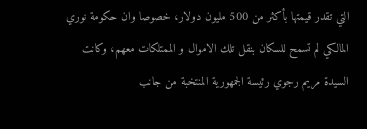التي تقدر قيمتها بأکثر من 500 مليون دولار، خصوصا وان حکومة نوري المالکي لم تسمح للسکان بنقل تلك الاموال و الممتلکات معهم، وكانت السيدة مريم رجوي رئيسة الجمهورية المنتخبة من جانب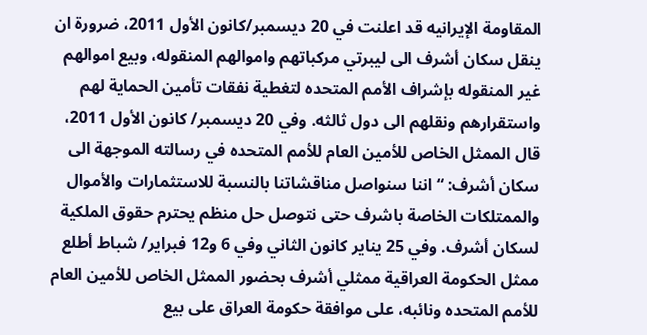المقاومة الإيرانيه قد اعلنت في 20 ديسمبر/كانون الأول 2011، ضرورة ان ينقل سكان أشرف الى ليبرتي مركباتهم واموالهم المنقوله، وبيع اموالهم غير المنقوله بإشراف الأمم المتحده لتغطية نفقات تأمين الحماية لهم واستقرارهم ونقلهم الى دول ثالثه. وفي 20 ديسمبر/ كانون الأول 2011، قال الممثل الخاص للأمين العام للأمم المتحده في رسالته الموجهة الى سكان أشرف: “اننا سنواصل مناقشاتنا بالنسبة للاستثمارات والأموال والممتلكات الخاصة باشرف حتى نتوصل حل منظم يحترم حقوق الملكية لسكان أشرف. وفي 25 يناير كانون الثاني وفي 6 و12 فبراير/ شباط أطلع ممثل الحكومة العراقية ممثلي أشرف بحضور الممثل الخاص للأمين العام للأمم المتحده ونائبه، على موافقة حكومة العراق على بيع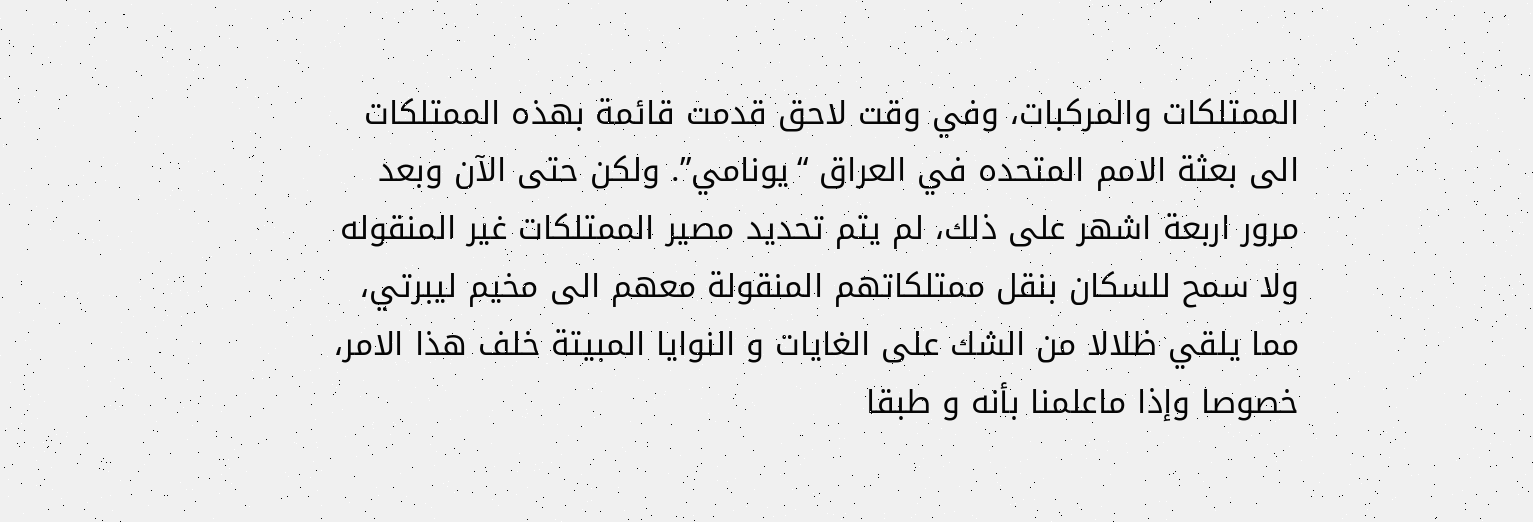الممتلكات والمركبات، وفي وقت لاحق قدمت قائمة بهذه الممتلكات الى بعثة الامم المتحده في العراق “يونامي”. ولكن حتى الآن وبعد مرور اربعة اشهر على ذلك، لم يتم تحديد مصير الممتلكات غير المنقوله ولا سمح للسكان بنقل ممتلكاتهم المنقولة معهم الى مخيم ليبرتي، مما يلقي ظلالا من الشك على الغايات و النوايا المبيتة خلف هذا الامر، خصوصا وإذا ماعلمنا بأنه و طبقا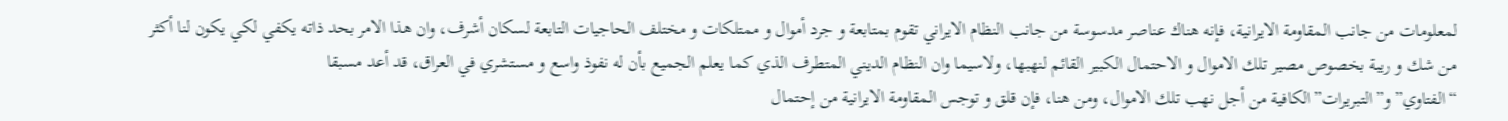لمعلومات من جانب المقاومة الايرانية، فإنه هناك عناصر مدسوسة من جانب النظام الايراني تقوم بمتابعة و جرد أموال و ممتلکات و مختلف الحاجيات التابعة لسکان أشرف، وان هذا الامر بحد ذاته يکفي لکي يکون لنا أکثر من شك و ريبة بخصوص مصير تلك الاموال و الاحتمال الکبير القائم لنهبها، ولاسيما وان النظام الديني المتطرف الذي کما يعلم الجميع بأن له نفوذ واسع و مستشري في العراق، قد أعد مسبقا “الفتاوي”و”التبريرات”الکافية من أجل نهب تلك الاموال، ومن هنا، فإن قلق و توجس المقاومة الايرانية من إحتمال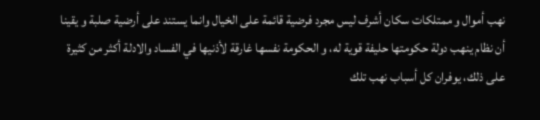نهب أموال و ممتلکات سکان أشرف ليس مجرد فرضية قائمة على الخيال وانما يستند على أرضية صلبة و يقينا أن نظام ينهب دولة حکومتها حليفة قوية له، و الحکومة نفسها غارقة لأذنيها في الفساد والادلة أکثر من کثيرة على ذلك، يوفران کل أسباب نهب تلك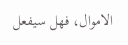الاموال، فهل سيفعل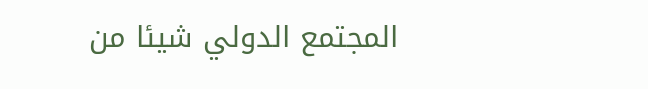المجتمع الدولي شيئا من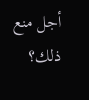أجل منع ذلك؟